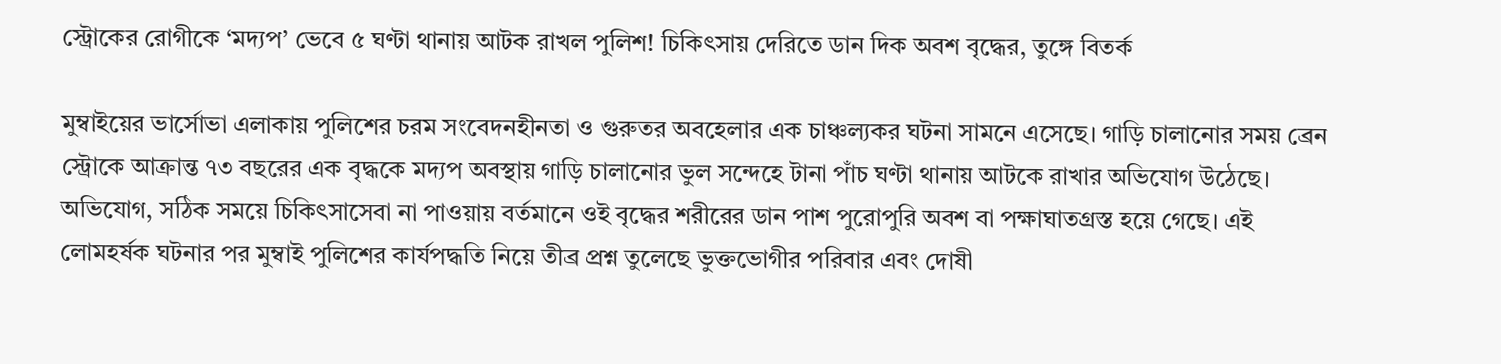স্ট্রোকের রোগীকে ‘মদ্যপ’ ভেবে ৫ ঘণ্টা থানায় আটক রাখল পুলিশ! চিকিৎসায় দেরিতে ডান দিক অবশ বৃদ্ধের, তুঙ্গে বিতর্ক

মুম্বাইয়ের ভার্সোভা এলাকায় পুলিশের চরম সংবেদনহীনতা ও গুরুতর অবহেলার এক চাঞ্চল্যকর ঘটনা সামনে এসেছে। গাড়ি চালানোর সময় ব্রেন স্ট্রোকে আক্রান্ত ৭৩ বছরের এক বৃদ্ধকে মদ্যপ অবস্থায় গাড়ি চালানোর ভুল সন্দেহে টানা পাঁচ ঘণ্টা থানায় আটকে রাখার অভিযোগ উঠেছে। অভিযোগ, সঠিক সময়ে চিকিৎসাসেবা না পাওয়ায় বর্তমানে ওই বৃদ্ধের শরীরের ডান পাশ পুরোপুরি অবশ বা পক্ষাঘাতগ্রস্ত হয়ে গেছে। এই লোমহর্ষক ঘটনার পর মুম্বাই পুলিশের কার্যপদ্ধতি নিয়ে তীব্র প্রশ্ন তুলেছে ভুক্তভোগীর পরিবার এবং দোষী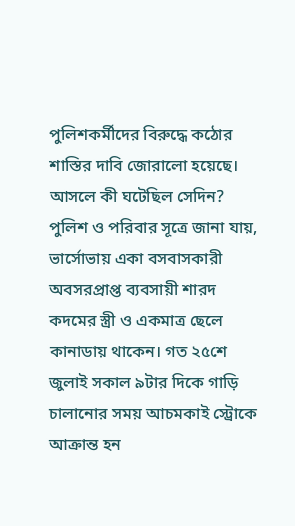পুলিশকর্মীদের বিরুদ্ধে কঠোর শাস্তির দাবি জোরালো হয়েছে।
আসলে কী ঘটেছিল সেদিন?
পুলিশ ও পরিবার সূত্রে জানা যায়, ভার্সোভায় একা বসবাসকারী অবসরপ্রাপ্ত ব্যবসায়ী শারদ কদমের স্ত্রী ও একমাত্র ছেলে কানাডায় থাকেন। গত ২৫শে জুলাই সকাল ৯টার দিকে গাড়ি চালানোর সময় আচমকাই স্ট্রোকে আক্রান্ত হন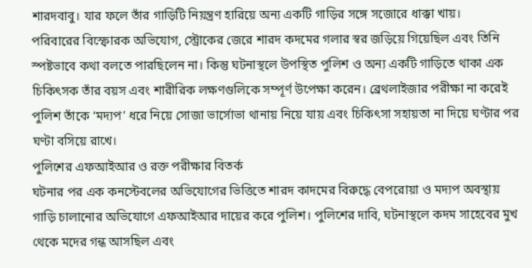শারদবাবু। যার ফলে তাঁর গাড়িটি নিয়ন্ত্রণ হারিয়ে অন্য একটি গাড়ির সঙ্গে সজোরে ধাক্কা খায়।
পরিবারের বিস্ফোরক অভিযোগ, স্ট্রোকের জেরে শারদ কদমের গলার স্বর জড়িয়ে গিয়েছিল এবং তিনি স্পষ্টভাবে কথা বলতে পারছিলেন না। কিন্তু ঘটনাস্থলে উপস্থিত পুলিশ ও অন্য একটি গাড়িতে থাকা এক চিকিৎসক তাঁর বয়স এবং শারীরিক লক্ষণগুলিকে সম্পূর্ণ উপেক্ষা করেন। ব্রেথলাইজার পরীক্ষা না করেই পুলিশ তাঁকে ‘মদ্যপ’ ধরে নিয়ে সোজা ভার্সোভা থানায় নিয়ে যায় এবং চিকিৎসা সহায়তা না দিয়ে ঘণ্টার পর ঘণ্টা বসিয়ে রাখে।
পুলিশের এফআইআর ও রক্ত পরীক্ষার বিতর্ক
ঘটনার পর এক কনস্টেবলের অভিযোগের ভিত্তিতে শারদ কাদমের বিরুদ্ধে বেপরোয়া ও মদ্যপ অবস্থায় গাড়ি চালানোর অভিযোগে এফআইআর দায়ের করে পুলিশ। পুলিশের দাবি, ঘটনাস্থলে কদম সাহেবের মুখ থেকে মদের গন্ধ আসছিল এবং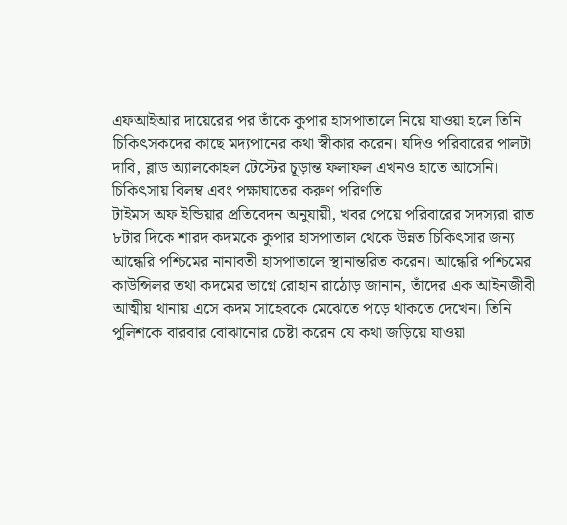এফআইআর দায়েরের পর তাঁকে কুপার হাসপাতালে নিয়ে যাওয়া হলে তিনি চিকিৎসকদের কাছে মদ্যপানের কথা স্বীকার করেন। যদিও পরিবারের পালটা দাবি, ব্লাড অ্যালকোহল টেস্টের চূড়ান্ত ফলাফল এখনও হাতে আসেনি।
চিকিৎসায় বিলম্ব এবং পক্ষাঘাতের করুণ পরিণতি
টাইমস অফ ইন্ডিয়ার প্রতিবেদন অনুযায়ী, খবর পেয়ে পরিবারের সদস্যরা রাত ৮টার দিকে শারদ কদমকে কুপার হাসপাতাল থেকে উন্নত চিকিৎসার জন্য আন্ধেরি পশ্চিমের নানাবতী হাসপাতালে স্থানান্তরিত করেন। আন্ধেরি পশ্চিমের কাউন্সিলর তথা কদমের ভাগ্নে রোহান রাঠোড় জানান, তাঁদের এক আইনজীবী আত্মীয় থানায় এসে কদম সাহেবকে মেঝেতে পড়ে থাকতে দেখেন। তিনি পুলিশকে বারবার বোঝানোর চেষ্টা করেন যে কথা জড়িয়ে যাওয়া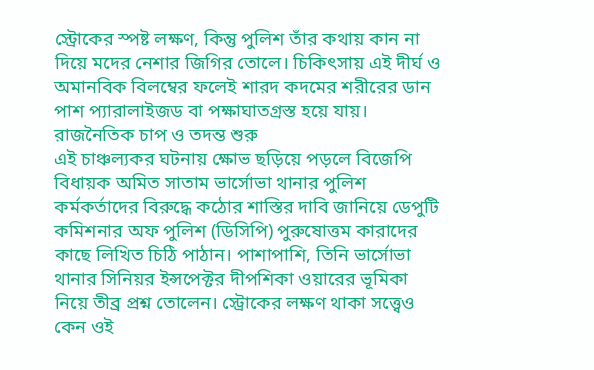স্ট্রোকের স্পষ্ট লক্ষণ, কিন্তু পুলিশ তাঁর কথায় কান না দিয়ে মদের নেশার জিগির তোলে। চিকিৎসায় এই দীর্ঘ ও অমানবিক বিলম্বের ফলেই শারদ কদমের শরীরের ডান পাশ প্যারালাইজড বা পক্ষাঘাতগ্রস্ত হয়ে যায়।
রাজনৈতিক চাপ ও তদন্ত শুরু
এই চাঞ্চল্যকর ঘটনায় ক্ষোভ ছড়িয়ে পড়লে বিজেপি বিধায়ক অমিত সাতাম ভার্সোভা থানার পুলিশ কর্মকর্তাদের বিরুদ্ধে কঠোর শাস্তির দাবি জানিয়ে ডেপুটি কমিশনার অফ পুলিশ (ডিসিপি) পুরুষোত্তম কারাদের কাছে লিখিত চিঠি পাঠান। পাশাপাশি, তিনি ভার্সোভা থানার সিনিয়র ইন্সপেক্টর দীপশিকা ওয়ারের ভূমিকা নিয়ে তীব্র প্রশ্ন তোলেন। স্ট্রোকের লক্ষণ থাকা সত্ত্বেও কেন ওই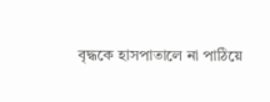বৃদ্ধকে হাসপাতালে না পাঠিয়ে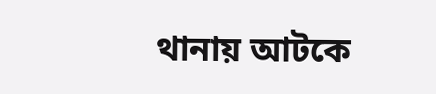থানায় আটকে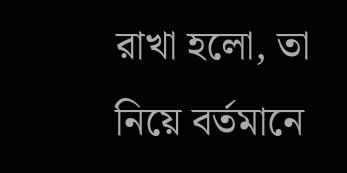রাখা হলো, তা নিয়ে বর্তমানে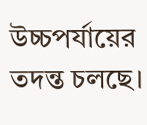উচ্চপর্যায়ের তদন্ত চলছে।